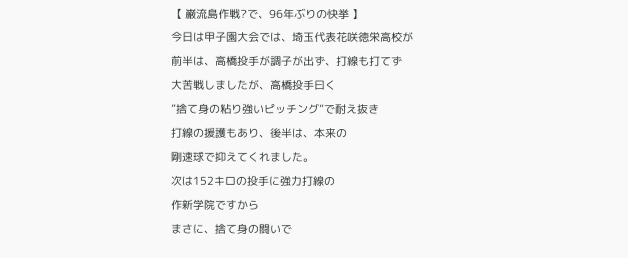【 巌流島作戦?で、96年ぶりの快挙 】
今日は甲子園大会では、埼玉代表花咲徳栄高校が
前半は、高橋投手が調子が出ず、打線も打てず
大苦戦しましたが、高橋投手曰く
”捨て身の粘り強いピッチング”で耐え抜き
打線の援護もあり、後半は、本来の
剛速球で抑えてくれました。
次は152キロの投手に強力打線の
作新学院ですから
まさに、捨て身の闘いで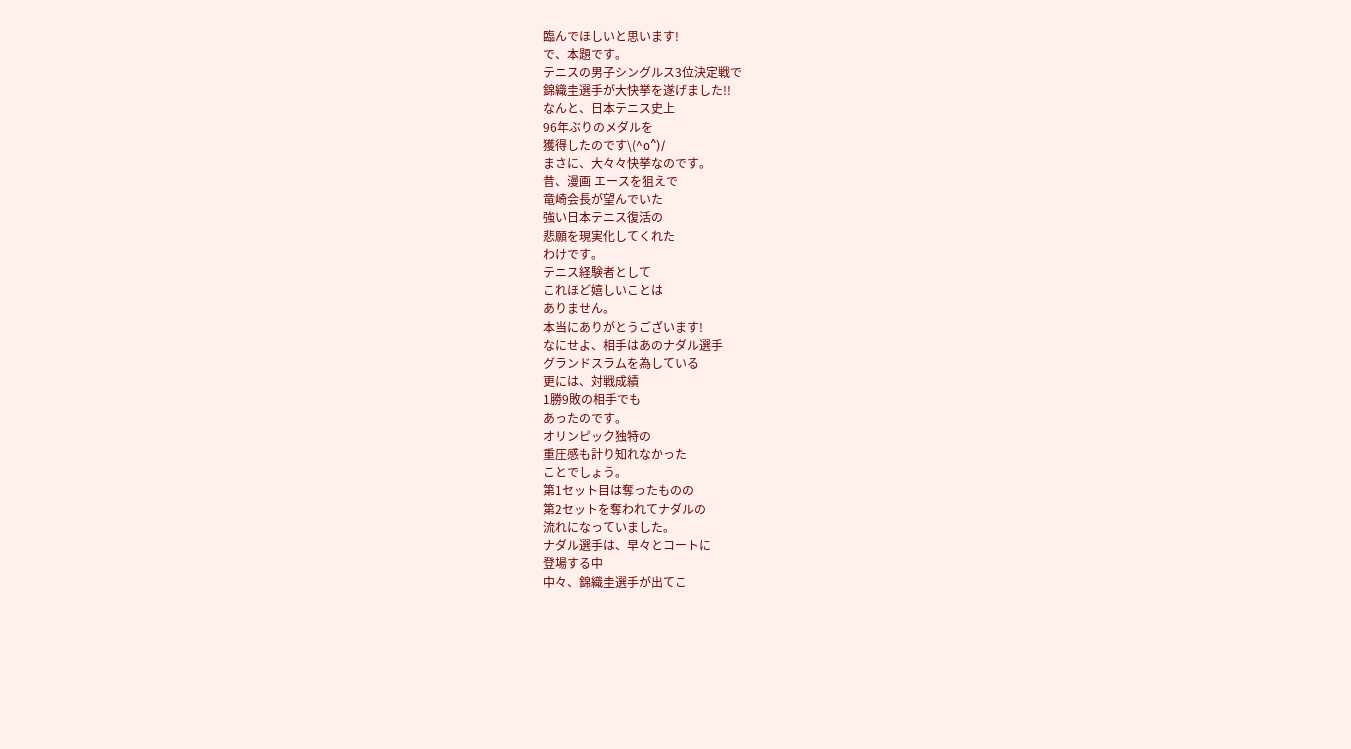臨んでほしいと思います!
で、本題です。
テニスの男子シングルス3位決定戦で
錦織圭選手が大快挙を遂げました!!
なんと、日本テニス史上
96年ぶりのメダルを
獲得したのです\(^o^)/
まさに、大々々快挙なのです。
昔、漫画 エースを狙えで
竜崎会長が望んでいた
強い日本テニス復活の
悲願を現実化してくれた
わけです。
テニス経験者として
これほど嬉しいことは
ありません。
本当にありがとうございます!
なにせよ、相手はあのナダル選手
グランドスラムを為している
更には、対戦成績
1勝9敗の相手でも
あったのです。
オリンピック独特の
重圧感も計り知れなかった
ことでしょう。
第1セット目は奪ったものの
第2セットを奪われてナダルの
流れになっていました。
ナダル選手は、早々とコートに
登場する中
中々、錦織圭選手が出てこ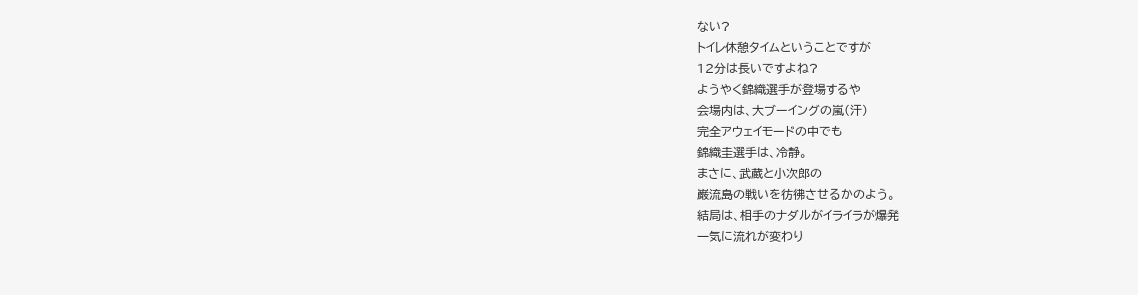ない?
トイレ休憩タイムということですが
12分は長いですよね?
ようやく錦織選手が登場するや
会場内は、大ブーイングの嵐(汗)
完全アウェイモードの中でも
錦織圭選手は、冷静。
まさに、武蔵と小次郎の
巌流島の戦いを彷彿させるかのよう。
結局は、相手のナダルがイライラが爆発
一気に流れが変わり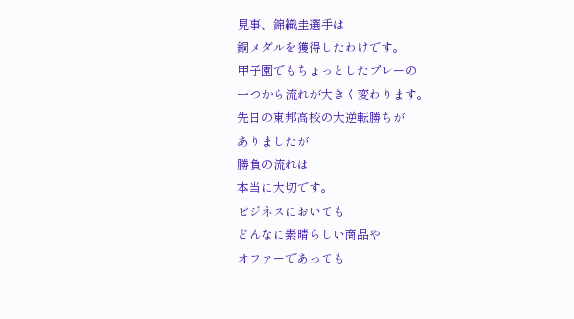見事、錦織圭選手は
銅メダルを獲得したわけです。
甲子園でもちょっとしたプレーの
一つから流れが大きく変わります。
先日の東邦高校の大逆転勝ちが
ありましたが
勝負の流れは
本当に大切です。
ビジネスにおいても
どんなに素晴らしい商品や
オファーであっても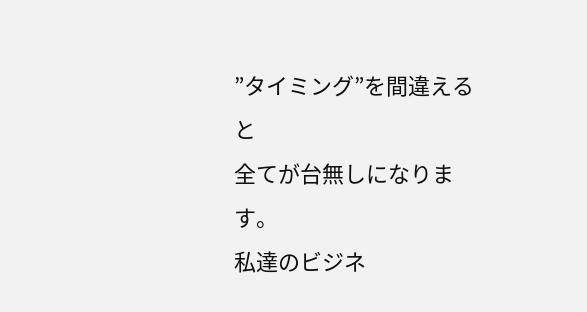”タイミング”を間違えると
全てが台無しになります。
私達のビジネ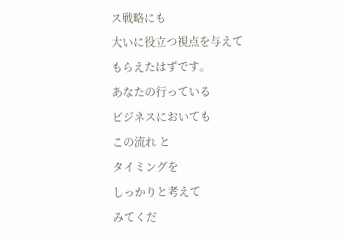ス戦略にも
大いに役立つ視点を与えて
もらえたはずです。
あなたの行っている
ビジネスにおいても
この流れ と
タイミングを
しっかりと考えて
みてくだ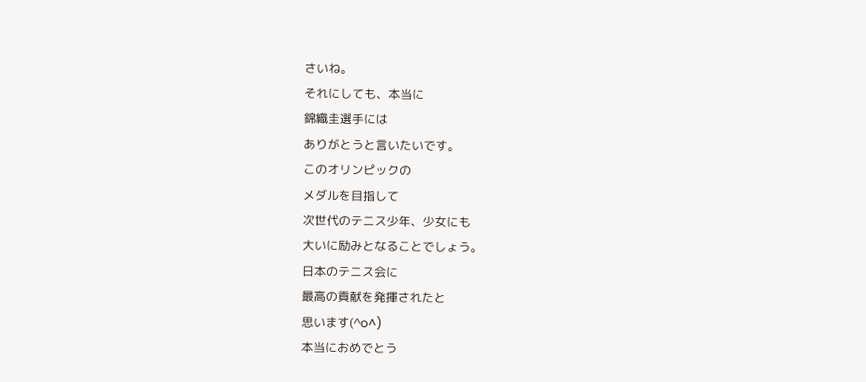さいね。
それにしても、本当に
錦織圭選手には
ありがとうと言いたいです。
このオリンピックの
メダルを目指して
次世代のテニス少年、少女にも
大いに励みとなることでしょう。
日本のテニス会に
最高の貢献を発揮されたと
思います(^o^)
本当におめでとう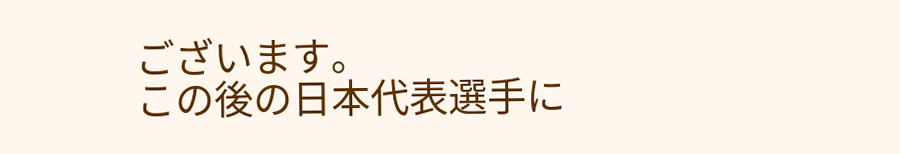ございます。
この後の日本代表選手に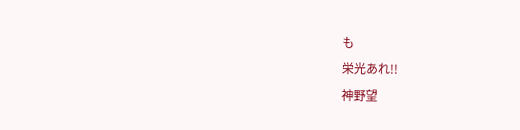も
栄光あれ!!
神野望